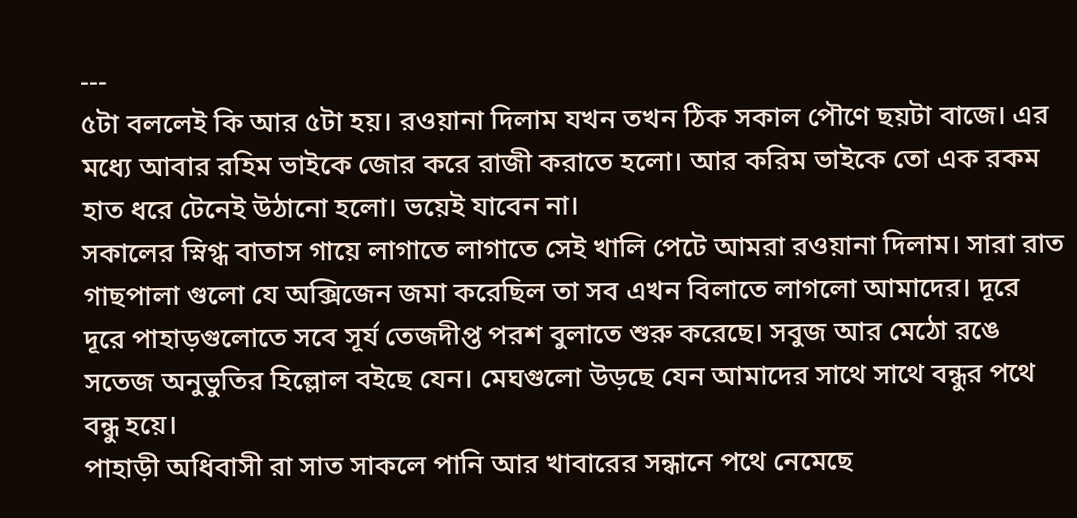---
৫টা বললেই কি আর ৫টা হয়। রওয়ানা দিলাম যখন তখন ঠিক সকাল পৌণে ছয়টা বাজে। এর মধ্যে আবার রহিম ভাইকে জোর করে রাজী করাতে হলো। আর করিম ভাইকে তো এক রকম হাত ধরে টেনেই উঠানো হলো। ভয়েই যাবেন না।
সকালের স্নিগ্ধ বাতাস গায়ে লাগাতে লাগাতে সেই খালি পেটে আমরা রওয়ানা দিলাম। সারা রাত গাছপালা গুলো যে অক্সিজেন জমা করেছিল তা সব এখন বিলাতে লাগলো আমাদের। দূরে দূরে পাহাড়গুলোতে সবে সূর্য তেজদীপ্ত পরশ বুলাতে শুরু করেছে। সবুজ আর মেঠো রঙে সতেজ অনুভুতির হিল্লোল বইছে যেন। মেঘগুলো উড়ছে যেন আমাদের সাথে সাথে বন্ধুর পথে বন্ধু হয়ে।
পাহাড়ী অধিবাসী রা সাত সাকলে পানি আর খাবারের সন্ধানে পথে নেমেছে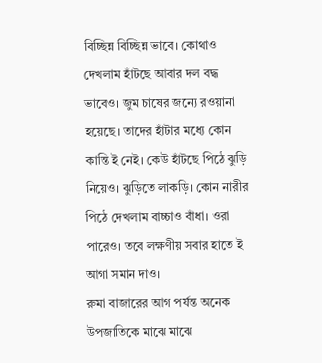বিচ্ছিন্ন বিচ্ছিন্ন ভাবে। কোথাও দেখলাম হাঁটছে আবার দল বদ্ধ ভাবেও। জুম চাষের জন্যে রওয়ানা হয়েছে। তাদের হাঁটার মধ্যে কোন কান্তি ই নেই। কেউ হাঁটছে পিঠে ঝুড়ি নিয়েও। ঝুড়িতে লাকড়ি। কোন নারীর পিঠে দেখলাম বাচ্চাও বাঁধা। ওরা পারেও। তবে লক্ষণীয় সবার হাতে ই আগা সমান দাও।
রুমা বাজারের আগ পর্যন্ত অনেক উপজাতিকে মাঝে মাঝে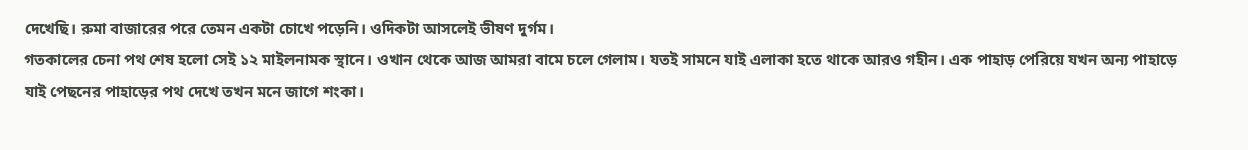দেখেছি। রুমা বাজারের পরে তেমন একটা চোখে পড়েনি। ওদিকটা আসলেই ভীষণ দুর্গম।
গতকালের চেনা পথ শেষ হলো সেই ১২ মাইলনামক স্থানে। ওখান থেকে আজ আমরা বামে চলে গেলাম। যতই সামনে যাই এলাকা হতে থাকে আরও গহীন। এক পাহাড় পেরিয়ে যখন অন্য পাহাড়ে যাই পেছনের পাহাড়ের পথ দেখে তখন মনে জাগে শংকা।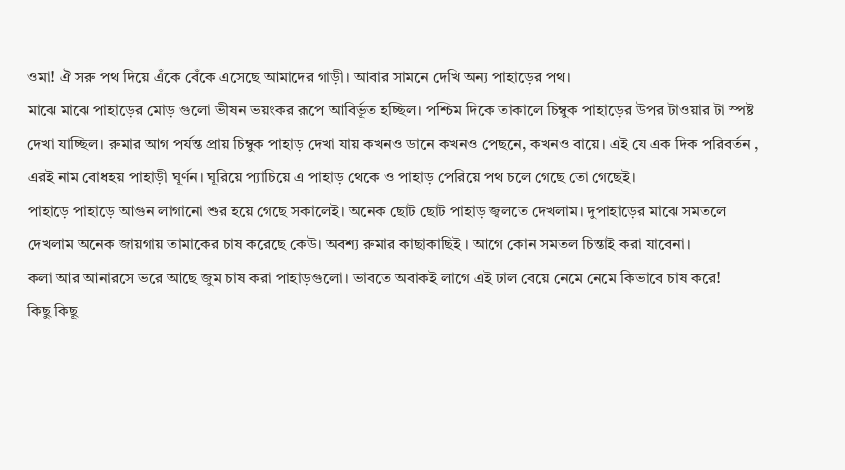ওমা! ঐ সরু পথ দিয়ে এঁকে বেঁকে এসেছে আমাদের গাড়ী। আবার সামনে দেখি অন্য পাহাড়ের পথ।
মাঝে মাঝে পাহাড়ের মোড় গুলো ভীষন ভয়ংকর রূপে আবির্ভূত হচ্ছিল। পশ্চিম দিকে তাকালে চিম্বুক পাহাড়ের উপর টাওয়ার টা স্পষ্ট দেখা যাচ্ছিল। রুমার আগ পর্যন্ত প্রায় চিম্বুক পাহাড় দেখা যায় কখনও ডানে কখনও পেছনে, কখনও বায়ে। এই যে এক দিক পরিবর্তন , এরই নাম বোধহয় পাহাড়ী ঘূর্ণন। ঘূরিয়ে প্যাচিয়ে এ পাহাড় থেকে ও পাহাড় পেরিয়ে পথ চলে গেছে তো গেছেই।
পাহাড়ে পাহাড়ে আগুন লাগানো শুর হয়ে গেছে সকালেই। অনেক ছোট ছোট পাহাড় জ্বলতে দেখলাম। দুপাহাড়ের মাঝে সমতলে দেখলাম অনেক জায়গায় তামাকের চাষ করেছে কেউ। অবশ্য রুমার কাছাকাছিই । আগে কোন সমতল চিন্তাই করা যাবেনা।
কলা আর আনারসে ভরে আছে জুম চাষ করা পাহাড়গুলো। ভাবতে অবাকই লাগে এই ঢাল বেয়ে নেমে নেমে কিভাবে চাষ করে!
কিছু কিছূ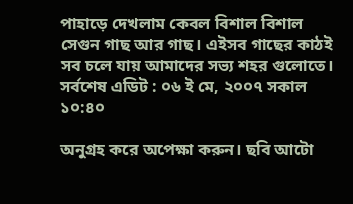পাহাড়ে দেখলাম কেবল বিশাল বিশাল সেগুন গাছ আর গাছ। এইসব গাছের কাঠই সব চলে যায় আমাদের সভ্য শহর গুলোতে।
সর্বশেষ এডিট : ০৬ ই মে, ২০০৭ সকাল ১০:৪০

অনুগ্রহ করে অপেক্ষা করুন। ছবি আটো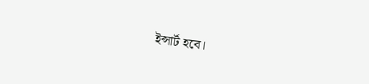ইন্সার্ট হবে।